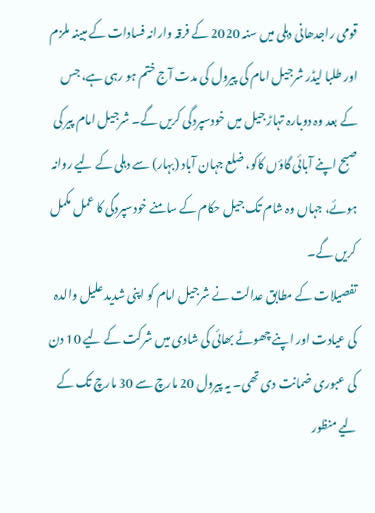قومی راجدھانی دہلی میں سنہ 2020 کے فرقہ وارانہ فسادات کے مبینہ ملزم اور طلبا لیڈر شرجیل امام کی پیرول کی مدت آج ختم ہو رہی ہے، جس کے بعد وہ دوبارہ تہاڑ جیل میں خودسپردگی کریں گے۔ شرجیل امام پیر کی صبح اپنے آبائی گاؤں کاکو، ضلع جہان آباد (بہار) سے دہلی کے لیے روانہ ہوئے، جہاں وہ شام تک جیل حکام کے سامنے خودسپردگی کا عمل مکمل کریں گے۔
تفصیلات کے مطابق عدالت نے شرجیل امام کو اپنی شدید علیل والدہ کی عیادت اور اپنے چھوٹے بھائی کی شادی میں شرکت کے لیے 10 دن کی عبوری ضمانت دی تھی۔ یہ پیرول 20 مارچ سے 30 مارچ تک کے لیے منظور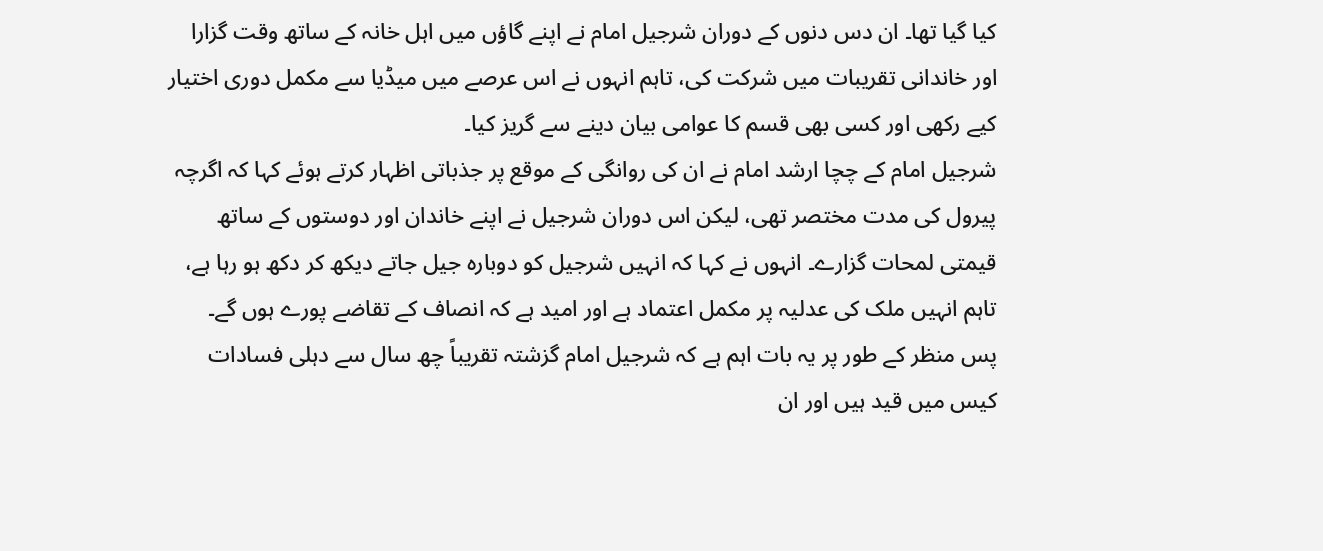کیا گیا تھا۔ ان دس دنوں کے دوران شرجیل امام نے اپنے گاؤں میں اہل خانہ کے ساتھ وقت گزارا اور خاندانی تقریبات میں شرکت کی، تاہم انہوں نے اس عرصے میں میڈیا سے مکمل دوری اختیار کیے رکھی اور کسی بھی قسم کا عوامی بیان دینے سے گریز کیا۔
شرجیل امام کے چچا ارشد امام نے ان کی روانگی کے موقع پر جذباتی اظہار کرتے ہوئے کہا کہ اگرچہ پیرول کی مدت مختصر تھی، لیکن اس دوران شرجیل نے اپنے خاندان اور دوستوں کے ساتھ قیمتی لمحات گزارے۔ انہوں نے کہا کہ انہیں شرجیل کو دوبارہ جیل جاتے دیکھ کر دکھ ہو رہا ہے، تاہم انہیں ملک کی عدلیہ پر مکمل اعتماد ہے اور امید ہے کہ انصاف کے تقاضے پورے ہوں گے۔
پس منظر کے طور پر یہ بات اہم ہے کہ شرجیل امام گزشتہ تقریباً چھ سال سے دہلی فسادات کیس میں قید ہیں اور ان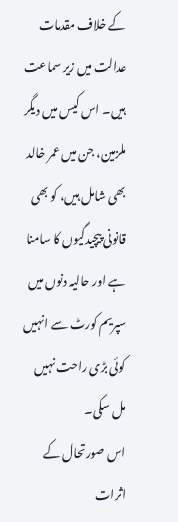کے خلاف مقدمات عدالت میں زیر سماعت ہیں۔ اس کیس میں دیگر ملزمین، جن میں عمر خالد بھی شامل ہیں، کو بھی قانونی پیچیدگیوں کا سامنا ہے اور حالیہ دنوں میں سپریم کورٹ سے انہیں کوئی بڑی راحت نہیں مل سکی۔
اس صورتحال کے اثرات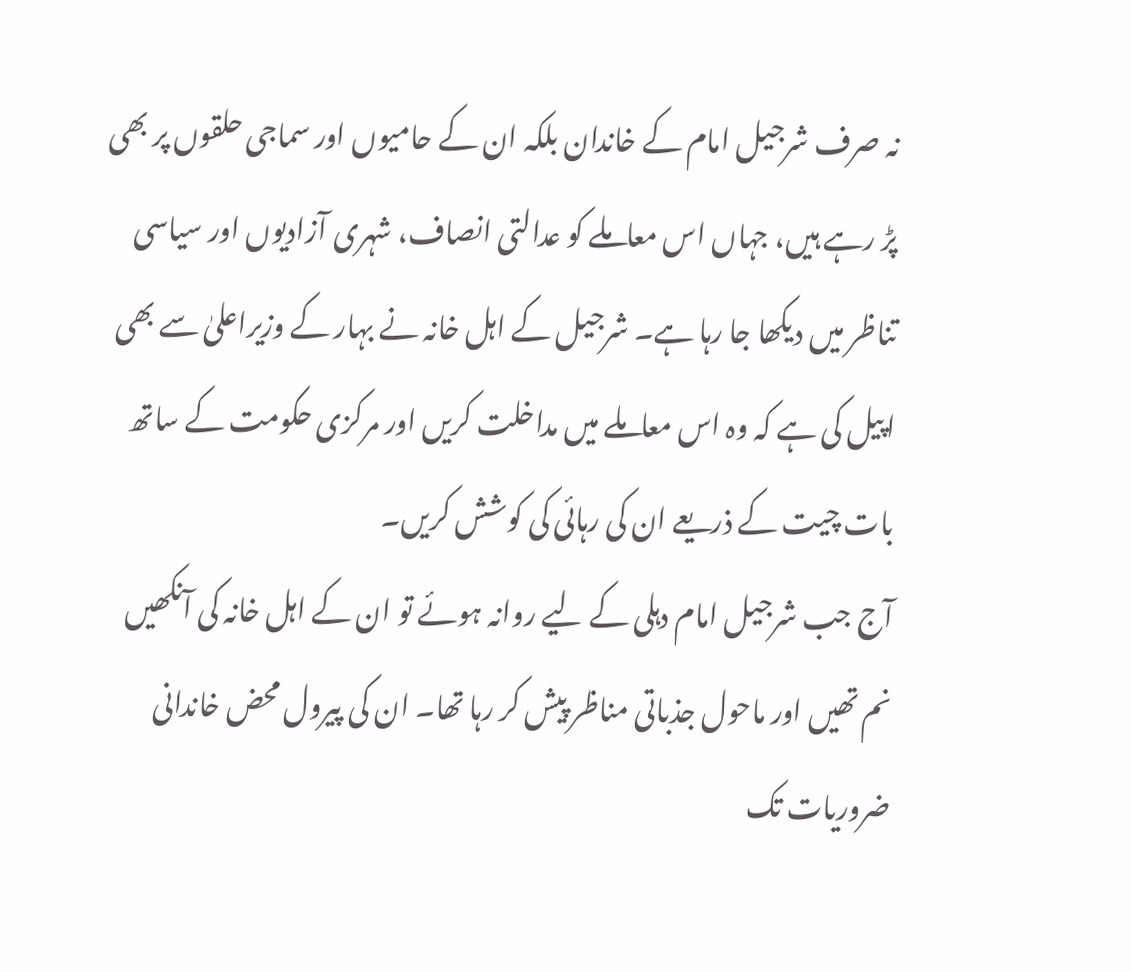نہ صرف شرجیل امام کے خاندان بلکہ ان کے حامیوں اور سماجی حلقوں پر بھی پڑ رہے ہیں، جہاں اس معاملے کو عدالتی انصاف، شہری آزادیوں اور سیاسی تناظر میں دیکھا جا رہا ہے۔ شرجیل کے اہل خانہ نے بہار کے وزیراعلیٰ سے بھی اپیل کی ہے کہ وہ اس معاملے میں مداخلت کریں اور مرکزی حکومت کے ساتھ بات چیت کے ذریعے ان کی رہائی کی کوشش کریں۔
آج جب شرجیل امام دہلی کے لیے روانہ ہوئے تو ان کے اہل خانہ کی آنکھیں نم تھیں اور ماحول جذباتی مناظر پیش کر رہا تھا۔ ان کی پیرول محض خاندانی ضروریات تک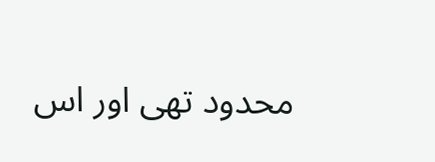محدود تھی اور اس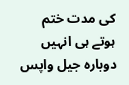کی مدت ختم ہوتے ہی انہیں دوبارہ جیل واپس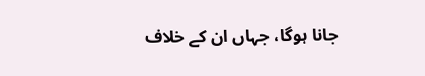جانا ہوگا، جہاں ان کے خلاف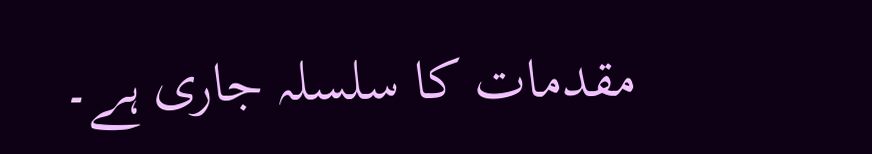مقدمات کا سلسلہ جاری ہے۔